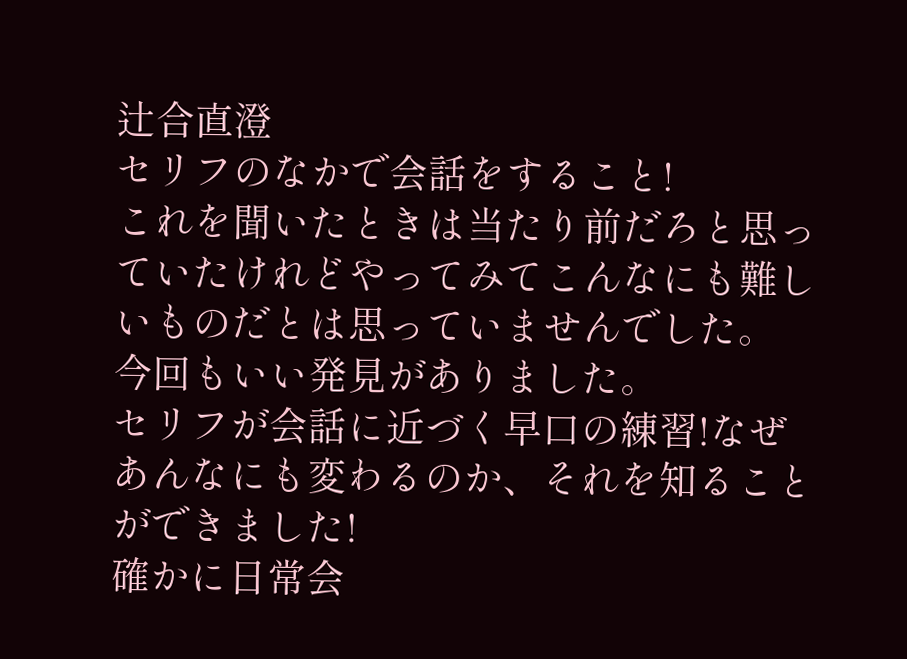辻合直澄
セリフのなかで会話をすること!
これを聞いたときは当たり前だろと思っていたけれどやってみてこんなにも難しいものだとは思っていませんでした。
今回もいい発見がありました。
セリフが会話に近づく早口の練習!なぜあんなにも変わるのか、それを知ることができました!
確かに日常会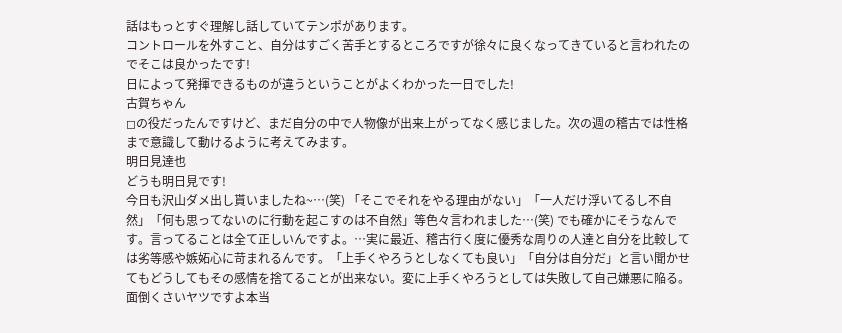話はもっとすぐ理解し話していてテンポがあります。
コントロールを外すこと、自分はすごく苦手とするところですが徐々に良くなってきていると言われたのでそこは良かったです!
日によって発揮できるものが違うということがよくわかった一日でした!
古賀ちゃん
◻の役だったんですけど、まだ自分の中で人物像が出来上がってなく感じました。次の週の稽古では性格まで意識して動けるように考えてみます。
明日見達也
どうも明日見です!
今日も沢山ダメ出し貰いましたね~…(笑) 「そこでそれをやる理由がない」「一人だけ浮いてるし不自然」「何も思ってないのに行動を起こすのは不自然」等色々言われました…(笑) でも確かにそうなんです。言ってることは全て正しいんですよ。…実に最近、稽古行く度に優秀な周りの人達と自分を比較しては劣等感や嫉妬心に苛まれるんです。「上手くやろうとしなくても良い」「自分は自分だ」と言い聞かせてもどうしてもその感情を捨てることが出来ない。変に上手くやろうとしては失敗して自己嫌悪に陥る。面倒くさいヤツですよ本当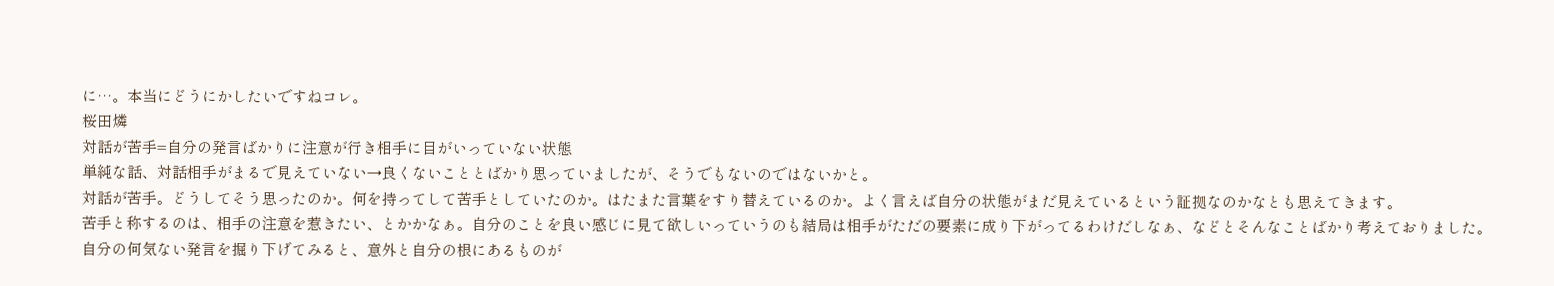に…。本当にどうにかしたいですねコレ。
桜田燐
対話が苦手=自分の発言ばかりに注意が行き相手に目がいっていない状態
単純な話、対話相手がまるで見えていない→良くないこととばかり思っていましたが、そうでもないのではないかと。
対話が苦手。どうしてそう思ったのか。何を持ってして苦手としていたのか。はたまた言葉をすり替えているのか。よく言えば自分の状態がまだ見えているという証拠なのかなとも思えてきます。
苦手と称するのは、相手の注意を惹きたい、とかかなぁ。自分のことを良い感じに見て欲しいっていうのも結局は相手がただの要素に成り下がってるわけだしなぁ、などとそんなことばかり考えておりました。
自分の何気ない発言を掘り下げてみると、意外と自分の根にあるものが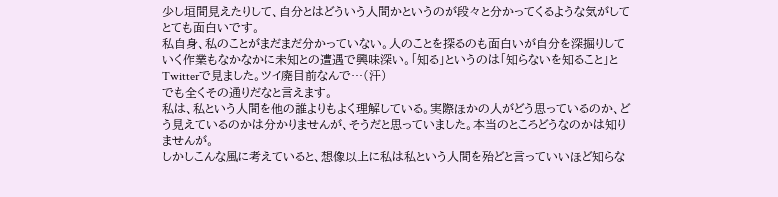少し垣間見えたりして、自分とはどういう人間かというのが段々と分かってくるような気がしてとても面白いです。
私自身、私のことがまだまだ分かっていない。人のことを探るのも面白いが自分を深掘りしていく作業もなかなかに未知との遭遇で興味深い。「知る」というのは「知らないを知ること」とTwitterで見ました。ツイ廃目前なんで…(汗)
でも全くその通りだなと言えます。
私は、私という人間を他の誰よりもよく理解している。実際ほかの人がどう思っているのか、どう見えているのかは分かりませんが、そうだと思っていました。本当のところどうなのかは知りませんが。
しかしこんな風に考えていると、想像以上に私は私という人間を殆どと言っていいほど知らな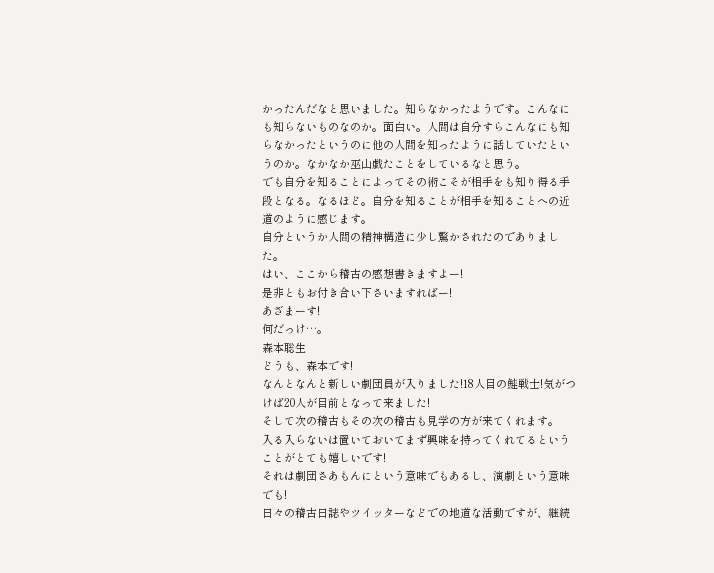かったんだなと思いました。知らなかったようです。こんなにも知らないものなのか。面白い。人間は自分すらこんなにも知らなかったというのに他の人間を知ったように話していたというのか。なかなか巫山戯たことをしているなと思う。
でも自分を知ることによってその術こそが相手をも知り得る手段となる。なるほど。自分を知ることが相手を知ることへの近道のように感じます。
自分というか人間の精神構造に少し驚かされたのでありました。
はい、ここから稽古の感想書きますよー!
是非ともお付き合い下さいますればー!
あざまーす!
何だっけ…。
森本聡生
どうも、森本です!
なんとなんと新しい劇団員が入りました!18人目の鮭戦士!気がつけば20人が目前となって来ました!
そして次の稽古もその次の稽古も見学の方が来てくれます。
入る入らないは置いておいてまず興味を持ってくれてるということがとても嬉しいです!
それは劇団さあもんにという意味でもあるし、演劇という意味でも!
日々の稽古日誌やツイッターなどでの地道な活動ですが、継続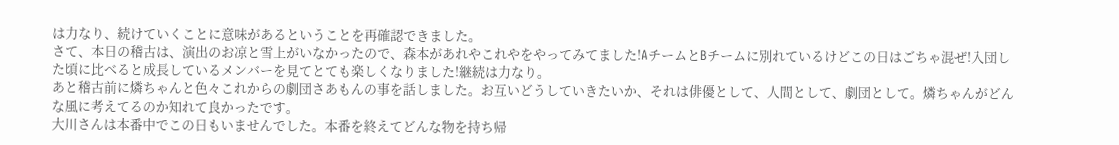は力なり、続けていくことに意味があるということを再確認できました。
さて、本日の稽古は、演出のお凉と雪上がいなかったので、森本があれやこれやをやってみてました!AチームとBチームに別れているけどこの日はごちゃ混ぜ!入団した頃に比べると成長しているメンバーを見てとても楽しくなりました!継続は力なり。
あと稽古前に燐ちゃんと色々これからの劇団さあもんの事を話しました。お互いどうしていきたいか、それは俳優として、人間として、劇団として。燐ちゃんがどんな風に考えてるのか知れて良かったです。
大川さんは本番中でこの日もいませんでした。本番を終えてどんな物を持ち帰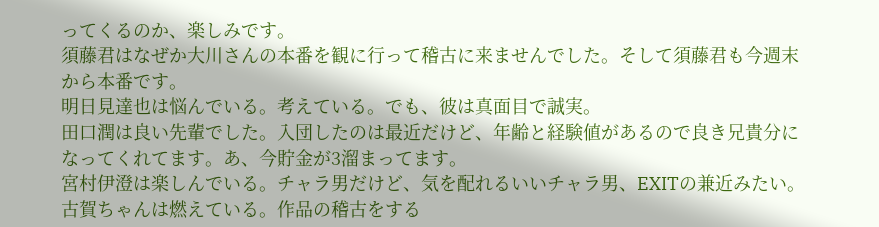ってくるのか、楽しみです。
須藤君はなぜか大川さんの本番を観に行って稽古に来ませんでした。そして須藤君も今週末から本番です。
明日見達也は悩んでいる。考えている。でも、彼は真面目で誠実。
田口潤は良い先輩でした。入団したのは最近だけど、年齢と経験値があるので良き兄貴分になってくれてます。あ、今貯金が3溜まってます。
宮村伊澄は楽しんでいる。チャラ男だけど、気を配れるいいチャラ男、EXITの兼近みたい。
古賀ちゃんは燃えている。作品の稽古をする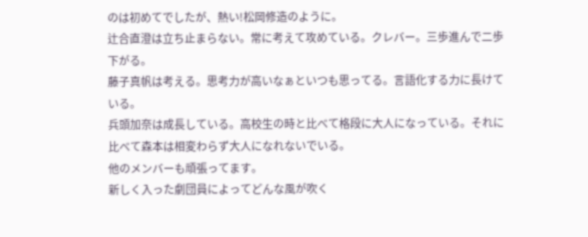のは初めてでしたが、熱い!松岡修造のように。
辻合直澄は立ち止まらない。常に考えて攻めている。クレバー。三歩進んで二歩下がる。
藤子真帆は考える。思考力が高いなぁといつも思ってる。言語化する力に長けている。
兵頭加奈は成長している。高校生の時と比べて格段に大人になっている。それに比べて森本は相変わらず大人になれないでいる。
他のメンバーも頑張ってます。
新しく入った劇団員によってどんな風が吹く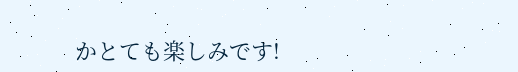かとても楽しみです!